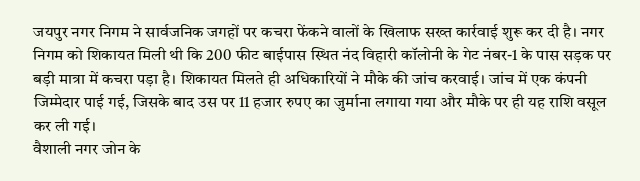जयपुर नगर निगम ने सार्वजनिक जगहों पर कचरा फेंकने वालों के खिलाफ सख्त कार्रवाई शुरू कर दी है। नगर निगम को शिकायत मिली थी कि 200 फीट बाईपास स्थित नंद विहारी कॉलोनी के गेट नंबर-1 के पास सड़क पर बड़ी मात्रा में कचरा पड़ा है। शिकायत मिलते ही अधिकारियों ने मौके की जांच करवाई। जांच में एक कंपनी जिम्मेदार पाई गई, जिसके बाद उस पर 11 हजार रुपए का जुर्माना लगाया गया और मौके पर ही यह राशि वसूल कर ली गई।
वैशाली नगर जोन के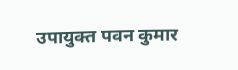उपायुक्त पवन कुमार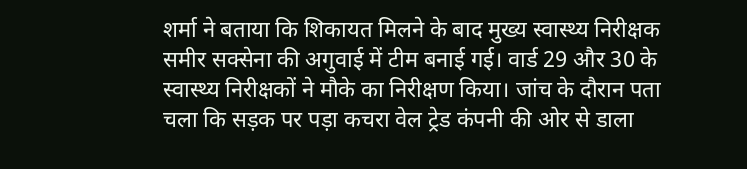शर्मा ने बताया कि शिकायत मिलने के बाद मुख्य स्वास्थ्य निरीक्षक समीर सक्सेना की अगुवाई में टीम बनाई गई। वार्ड 29 और 30 के स्वास्थ्य निरीक्षकों ने मौके का निरीक्षण किया। जांच के दौरान पता चला कि सड़क पर पड़ा कचरा वेल ट्रेड कंपनी की ओर से डाला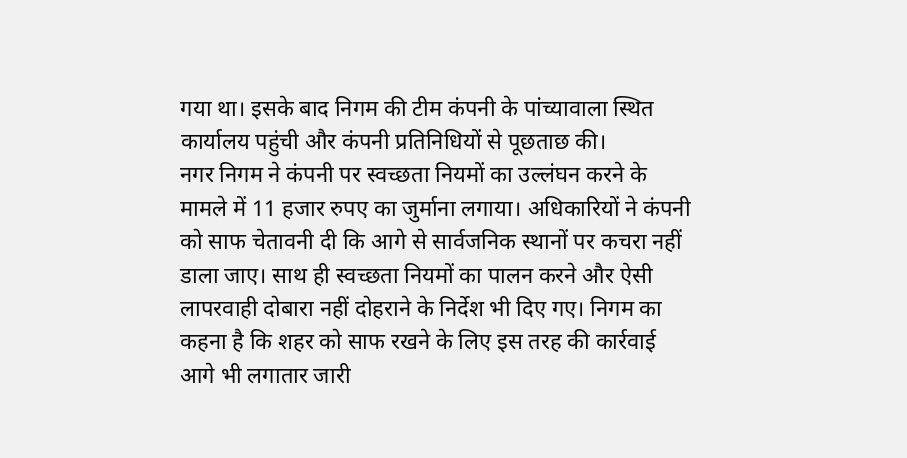गया था। इसके बाद निगम की टीम कंपनी के पांच्यावाला स्थित कार्यालय पहुंची और कंपनी प्रतिनिधियों से पूछताछ की।
नगर निगम ने कंपनी पर स्वच्छता नियमों का उल्लंघन करने के मामले में 11 हजार रुपए का जुर्माना लगाया। अधिकारियों ने कंपनी को साफ चेतावनी दी कि आगे से सार्वजनिक स्थानों पर कचरा नहीं डाला जाए। साथ ही स्वच्छता नियमों का पालन करने और ऐसी लापरवाही दोबारा नहीं दोहराने के निर्देश भी दिए गए। निगम का कहना है कि शहर को साफ रखने के लिए इस तरह की कार्रवाई आगे भी लगातार जारी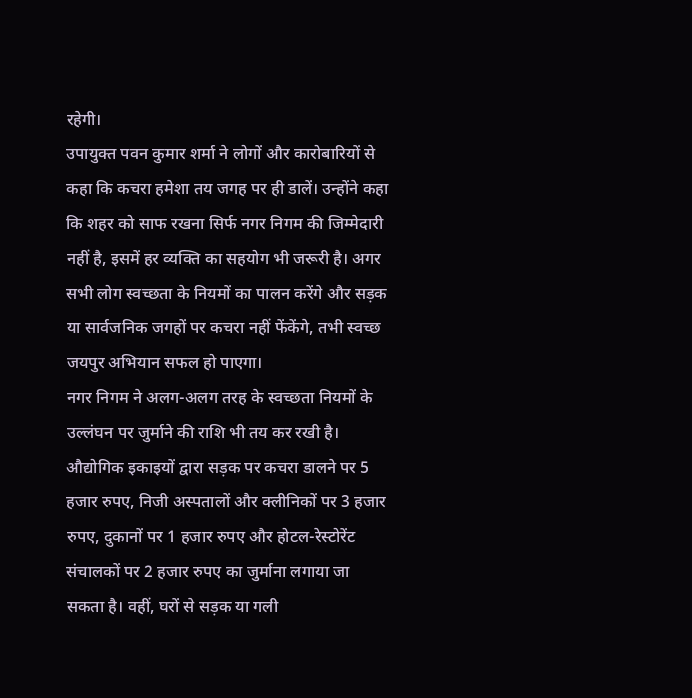रहेगी।
उपायुक्त पवन कुमार शर्मा ने लोगों और कारोबारियों से कहा कि कचरा हमेशा तय जगह पर ही डालें। उन्होंने कहा कि शहर को साफ रखना सिर्फ नगर निगम की जिम्मेदारी नहीं है, इसमें हर व्यक्ति का सहयोग भी जरूरी है। अगर सभी लोग स्वच्छता के नियमों का पालन करेंगे और सड़क या सार्वजनिक जगहों पर कचरा नहीं फेंकेंगे, तभी स्वच्छ जयपुर अभियान सफल हो पाएगा।
नगर निगम ने अलग-अलग तरह के स्वच्छता नियमों के उल्लंघन पर जुर्माने की राशि भी तय कर रखी है। औद्योगिक इकाइयों द्वारा सड़क पर कचरा डालने पर 5 हजार रुपए, निजी अस्पतालों और क्लीनिकों पर 3 हजार रुपए, दुकानों पर 1 हजार रुपए और होटल-रेस्टोरेंट संचालकों पर 2 हजार रुपए का जुर्माना लगाया जा सकता है। वहीं, घरों से सड़क या गली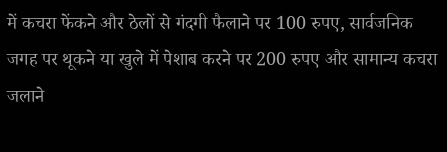में कचरा फेंकने और ठेलों से गंदगी फैलाने पर 100 रुपए, सार्वजनिक जगह पर थूकने या खुले में पेशाब करने पर 200 रुपए और सामान्य कचरा जलाने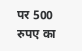पर 500 रुपए का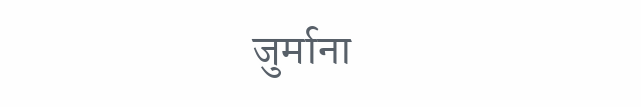जुर्माना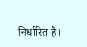निर्धारित है।